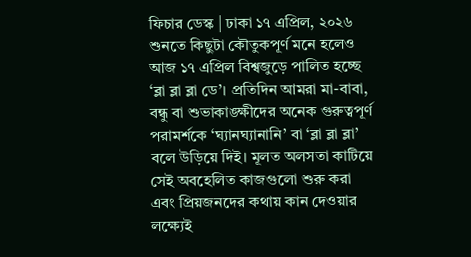ফিচার ডেস্ক | ঢাকা ১৭ এপ্রিল, ২০২৬
শুনতে কিছুটা কৌতুকপূর্ণ মনে হলেও আজ ১৭ এপ্রিল বিশ্বজুড়ে পালিত হচ্ছে ‘ব্লা ব্লা ব্লা ডে’। প্রতিদিন আমরা মা-বাবা, বন্ধু বা শুভাকাঙ্ক্ষীদের অনেক গুরুত্বপূর্ণ পরামর্শকে ‘ঘ্যানঘ্যানানি’ বা ‘ব্লা ব্লা ব্লা’ বলে উড়িয়ে দিই। মূলত অলসতা কাটিয়ে সেই অবহেলিত কাজগুলো শুরু করা এবং প্রিয়জনদের কথায় কান দেওয়ার লক্ষ্যেই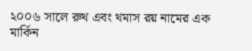২০০৬ সালে রুথ এবং থমাস রয় নামের এক মার্কিন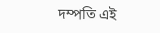দম্পতি এই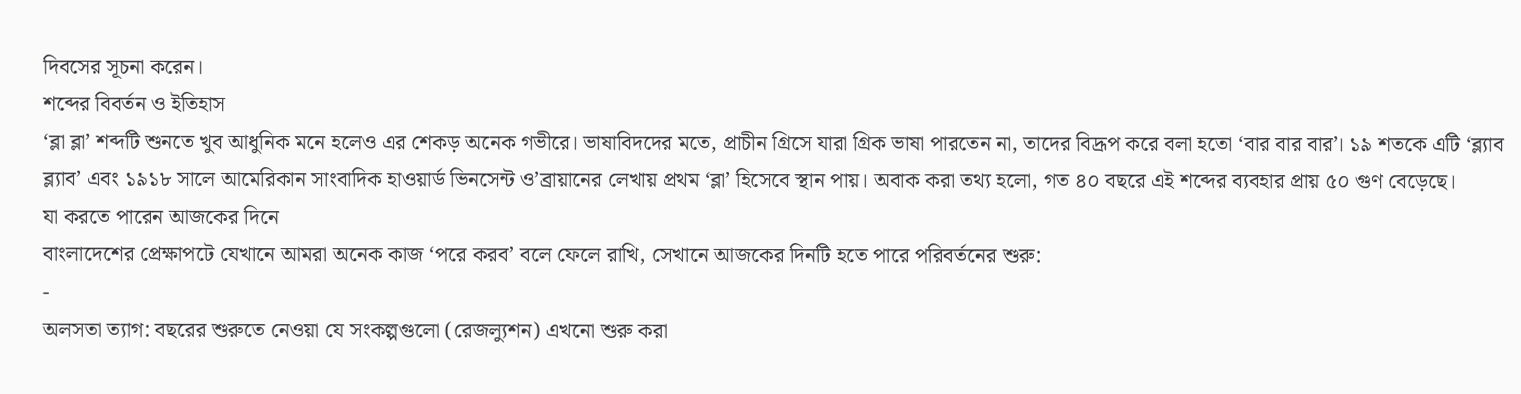দিবসের সূচনা করেন।
শব্দের বিবর্তন ও ইতিহাস
‘ব্লা ব্লা’ শব্দটি শুনতে খুব আধুনিক মনে হলেও এর শেকড় অনেক গভীরে। ভাষাবিদদের মতে, প্রাচীন গ্রিসে যারা গ্রিক ভাষা পারতেন না, তাদের বিদ্রূপ করে বলা হতো ‘বার বার বার’। ১৯ শতকে এটি ‘ব্ল্যাব ব্ল্যাব’ এবং ১৯১৮ সালে আমেরিকান সাংবাদিক হাওয়ার্ড ভিনসেন্ট ও’ব্রায়ানের লেখায় প্রথম ‘ব্লা’ হিসেবে স্থান পায়। অবাক করা তথ্য হলো, গত ৪০ বছরে এই শব্দের ব্যবহার প্রায় ৫০ গুণ বেড়েছে।
যা করতে পারেন আজকের দিনে
বাংলাদেশের প্রেক্ষাপটে যেখানে আমরা অনেক কাজ ‘পরে করব’ বলে ফেলে রাখি, সেখানে আজকের দিনটি হতে পারে পরিবর্তনের শুরু:
-
অলসতা ত্যাগ: বছরের শুরুতে নেওয়া যে সংকল্পগুলো (রেজল্যুশন) এখনো শুরু করা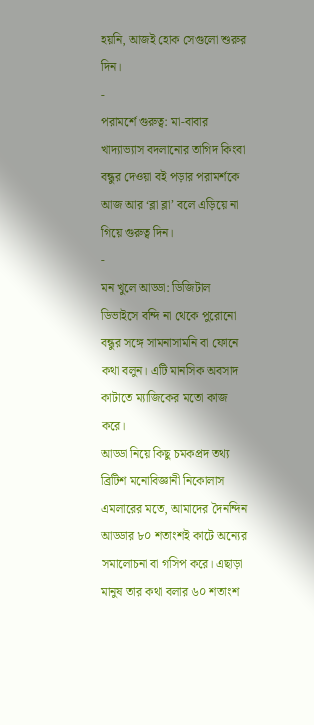হয়নি, আজই হোক সেগুলো শুরুর দিন।
-
পরামর্শে গুরুত্ব: মা-বাবার খাদ্যাভ্যাস বদলানোর তাগিদ কিংবা বন্ধুর দেওয়া বই পড়ার পরামর্শকে আজ আর ‘ব্লা ব্লা’ বলে এড়িয়ে না গিয়ে গুরুত্ব দিন।
-
মন খুলে আড্ডা: ডিজিটাল ডিভাইসে বন্দি না থেকে পুরোনো বন্ধুর সঙ্গে সামনাসামনি বা ফোনে কথা বলুন। এটি মানসিক অবসাদ কাটাতে ম্যাজিকের মতো কাজ করে।
আড্ডা নিয়ে কিছু চমকপ্রদ তথ্য
ব্রিটিশ মনোবিজ্ঞানী নিকোলাস এমলারের মতে, আমাদের দৈনন্দিন আড্ডার ৮০ শতাংশই কাটে অন্যের সমালোচনা বা গসিপ করে। এছাড়া মানুষ তার কথা বলার ৬০ শতাংশ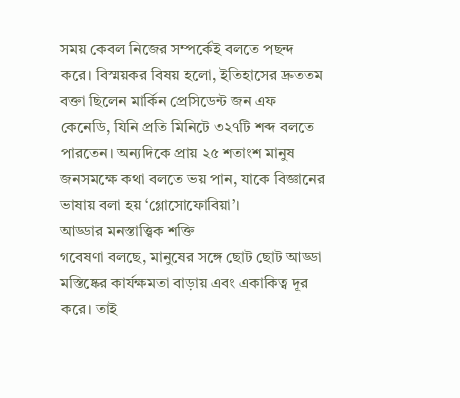সময় কেবল নিজের সম্পর্কেই বলতে পছন্দ করে। বিস্ময়কর বিষয় হলো, ইতিহাসের দ্রুততম বক্তা ছিলেন মার্কিন প্রেসিডেন্ট জন এফ কেনেডি, যিনি প্রতি মিনিটে ৩২৭টি শব্দ বলতে পারতেন। অন্যদিকে প্রায় ২৫ শতাংশ মানুষ জনসমক্ষে কথা বলতে ভয় পান, যাকে বিজ্ঞানের ভাষায় বলা হয় ‘গ্লোসোফোবিয়া’।
আড্ডার মনস্তাত্ত্বিক শক্তি
গবেষণা বলছে, মানুষের সঙ্গে ছোট ছোট আড্ডা মস্তিষ্কের কার্যক্ষমতা বাড়ায় এবং একাকিত্ব দূর করে। তাই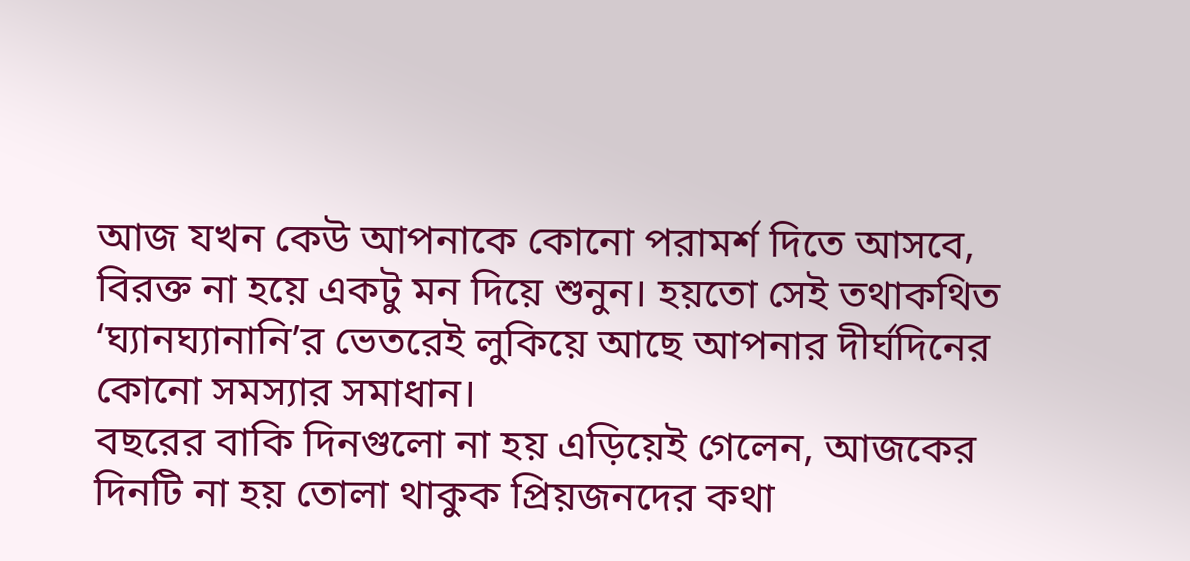আজ যখন কেউ আপনাকে কোনো পরামর্শ দিতে আসবে, বিরক্ত না হয়ে একটু মন দিয়ে শুনুন। হয়তো সেই তথাকথিত ‘ঘ্যানঘ্যানানি’র ভেতরেই লুকিয়ে আছে আপনার দীর্ঘদিনের কোনো সমস্যার সমাধান।
বছরের বাকি দিনগুলো না হয় এড়িয়েই গেলেন, আজকের দিনটি না হয় তোলা থাকুক প্রিয়জনদের কথা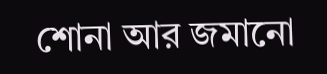শোনা আর জমানো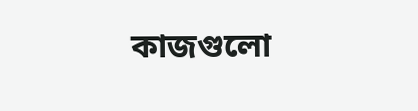কাজগুলো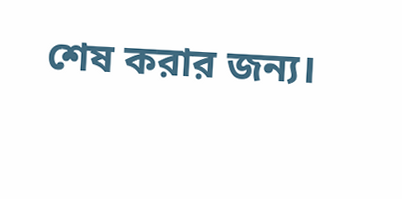শেষ করার জন্য।